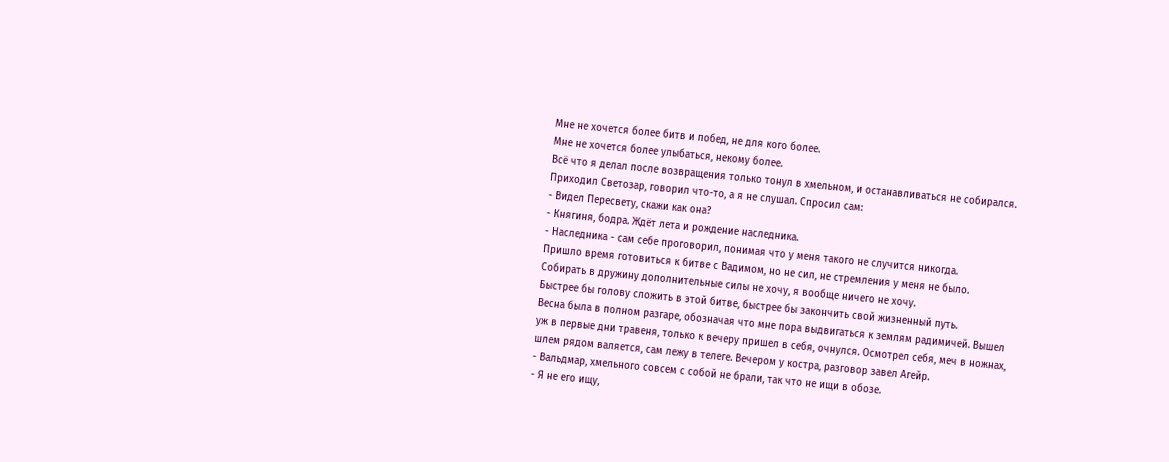Мне не хочется более битв и побед, не для кого более.
Мне не хочется более улыбаться, некому более.
Всё что я делал после возвращения только тонул в хмельном, и останавливаться не собирался.
Приходил Светозар, говорил что-то, а я не слушал. Спросил сам:
- Видел Пересвету, скажи как она?
- Княгиня, бодра. Ждёт лета и рождение наследника.
- Наследника - сам себе проговорил, понимая что у меня такого не случится никогда.
Пришло время готовиться к битве с Вадимом, но не сил, не стремления у меня не было. Собирать в дружину дополнительные силы не хочу, я вообще ничего не хочу.
Быстрее бы голову сложить в этой битве, быстрее бы закончить свой жизненный путь.
Весна была в полном разгаре, обозначая что мне пора выдвигаться к землям радимичей. Вышел уж в первые дни травеня, только к вечеру пришел в себя, очнулся. Осмотрел себя, меч в ножнах, шлем рядом валяется, сам лежу в телеге. Вечером у костра, разговор завел Агейр.
- Вальдмар, хмельного совсем с собой не брали, так что не ищи в обозе.
- Я не его ищу,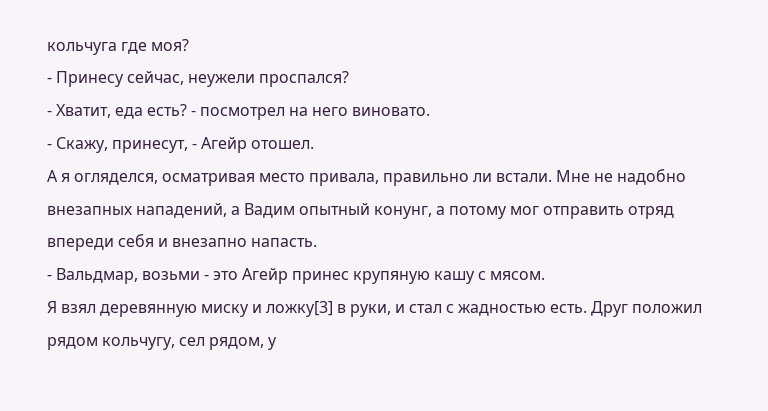кольчуга где моя?
- Принесу сейчас, неужели проспался?
- Хватит, еда есть? - посмотрел на него виновато.
- Скажу, принесут, - Агейр отошел.
А я огляделся, осматривая место привала, правильно ли встали. Мне не надобно внезапных нападений, а Вадим опытный конунг, а потому мог отправить отряд впереди себя и внезапно напасть.
- Вальдмар, возьми - это Агейр принес крупяную кашу с мясом.
Я взял деревянную миску и ложку[3] в руки, и стал с жадностью есть. Друг положил рядом кольчугу, сел рядом, у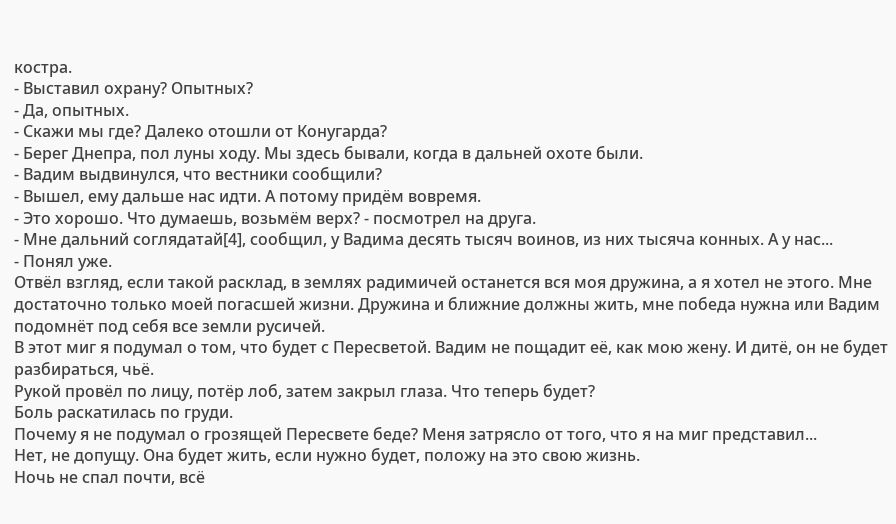костра.
- Выставил охрану? Опытных?
- Да, опытных.
- Скажи мы где? Далеко отошли от Конугарда?
- Берег Днепра, пол луны ходу. Мы здесь бывали, когда в дальней охоте были.
- Вадим выдвинулся, что вестники сообщили?
- Вышел, ему дальше нас идти. А потому придём вовремя.
- Это хорошо. Что думаешь, возьмём верх? - посмотрел на друга.
- Мне дальний соглядатай[4], сообщил, у Вадима десять тысяч воинов, из них тысяча конных. А у нас...
- Понял уже.
Отвёл взгляд, если такой расклад, в землях радимичей останется вся моя дружина, а я хотел не этого. Мне достаточно только моей погасшей жизни. Дружина и ближние должны жить, мне победа нужна или Вадим подомнёт под себя все земли русичей.
В этот миг я подумал о том, что будет с Пересветой. Вадим не пощадит её, как мою жену. И дитё, он не будет разбираться, чьё.
Рукой провёл по лицу, потёр лоб, затем закрыл глаза. Что теперь будет?
Боль раскатилась по груди.
Почему я не подумал о грозящей Пересвете беде? Меня затрясло от того, что я на миг представил...
Нет, не допущу. Она будет жить, если нужно будет, положу на это свою жизнь.
Ночь не спал почти, всё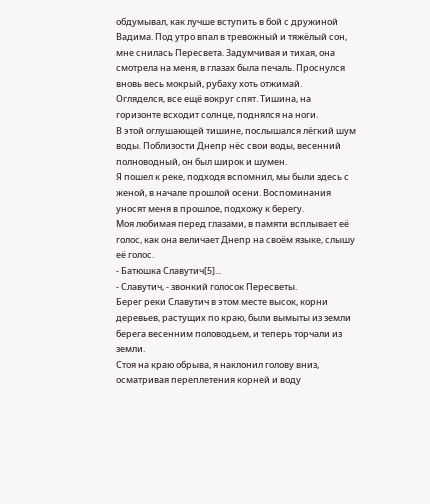обдумывал, как лучше вступить в бой с дружиной Вадима. Под утро впал в тревожный и тяжёлый сон, мне снилась Пересвета. Задумчивая и тихая, она смотрела на меня, в глазах была печаль. Проснулся вновь весь мокрый, рубаху хоть отжимай.
Огляделся, все ещё вокруг спят. Тишина, на горизонте всходит солнце, поднялся на ноги.
В этой оглушающей тишине, послышался лёгкий шум воды. Поблизости Днепр нёс свои воды, весенний полноводный, он был широк и шумен.
Я пошел к реке, подходя вспомнил, мы были здесь с женой, в начале прошлой осени. Воспоминания уносят меня в прошлое, подхожу к берегу.
Моя любимая перед глазами, в памяти всплывает её голос, как она величает Днепр на своём языке, слышу её голос.
- Батюшка Славутич[5]...
- Славутич, - звонкий голосок Пересветы.
Берег реки Славутич в этом месте высок, корни деревьев, растущих по краю, были вымыты из земли берега весенним половодьем, и теперь торчали из земли.
Стоя на краю обрыва, я наклонил голову вниз, осматривая переплетения корней и воду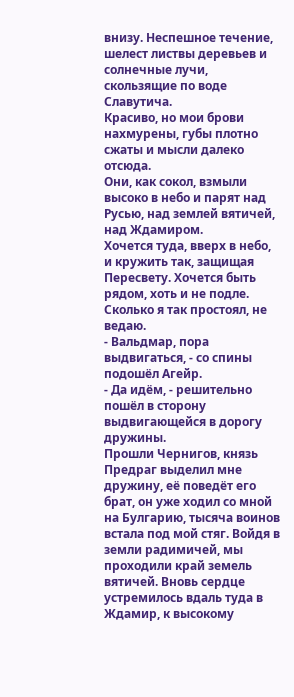внизу. Неспешное течение, шелест листвы деревьев и солнечные лучи, скользящие по воде Славутича.
Красиво, но мои брови нахмурены, губы плотно сжаты и мысли далеко отсюда.
Они, как сокол, взмыли высоко в небо и парят над Русью, над землей вятичей, над Ждамиром.
Хочется туда, вверх в небо, и кружить так, защищая Пересвету. Хочется быть рядом, хоть и не подле.
Сколько я так простоял, не ведаю.
- Вальдмар, пора выдвигаться, - со спины подошёл Агейр.
- Да идём, - решительно пошёл в сторону выдвигающейся в дорогу дружины.
Прошли Чернигов, князь Предраг выделил мне дружину, её поведёт его брат, он уже ходил со мной на Булгарию, тысяча воинов встала под мой стяг. Войдя в земли радимичей, мы проходили край земель вятичей. Вновь сердце устремилось вдаль туда в Ждамир, к высокому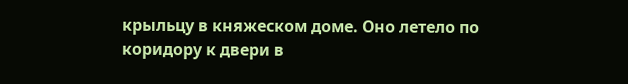крыльцу в княжеском доме. Оно летело по коридору к двери в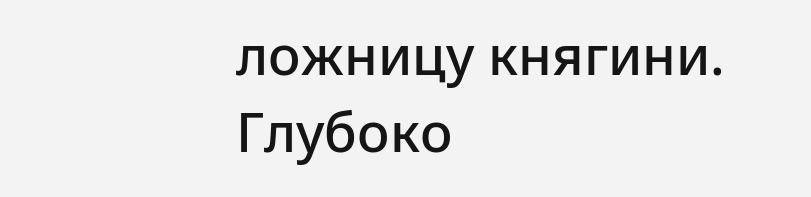ложницу княгини.
Глубоко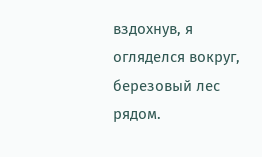вздохнув, я огляделся вокруг, березовый лес рядом.